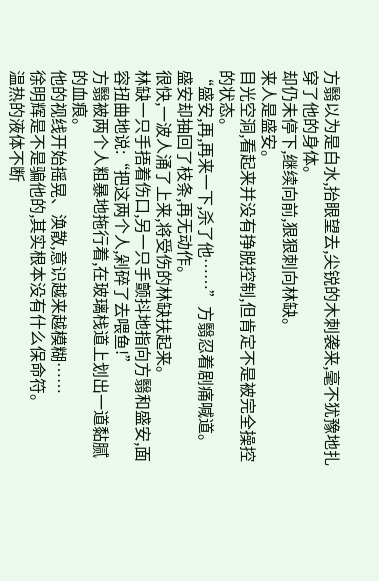方翳以为是白水,抬眼望去,尖锐的木刺袭来,毫不犹豫地扎穿了他的身体。
却仍未停下,继续向前,狠狠刺向林缺。
来人是盛安。
目光空洞,看起来并没有挣脱控制,但肯定不是被完全操控的状态。
“盛安,再,再来一下,杀了他……”方翳忍着剧痛喊道。
盛安却抽回了枝条,再无动作。
很快,一波人涌了上来,将受伤的林缺扶起来。
林缺一只手捂着伤口,另一只手颤抖地指向方翳和盛安,面容扭曲地说:“把这两个人,剁碎了去喂鱼!”
方翳被两个人粗暴地拖行着,在玻璃栈道上划出一道黏腻的血痕。
他的视线开始摇晃、涣散,意识越来越模糊……
徐明辉是不是骗他的,其实根本没有什么保命符。
温热的液体不断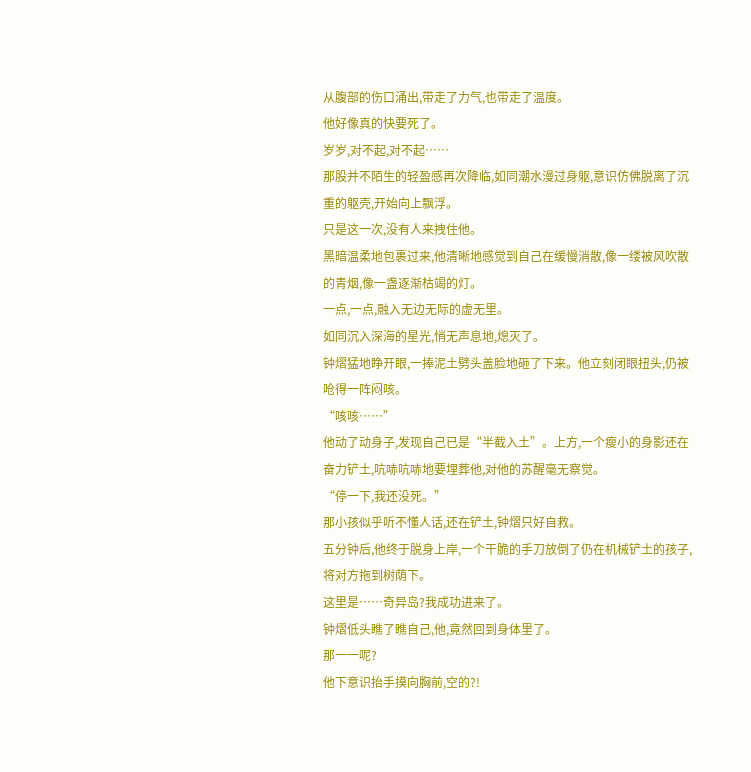从腹部的伤口涌出,带走了力气,也带走了温度。
他好像真的快要死了。
岁岁,对不起,对不起……
那股并不陌生的轻盈感再次降临,如同潮水漫过身躯,意识仿佛脱离了沉重的躯壳,开始向上飘浮。
只是这一次,没有人来拽住他。
黑暗温柔地包裹过来,他清晰地感觉到自己在缓慢消散,像一缕被风吹散的青烟,像一盏逐渐枯竭的灯。
一点,一点,融入无边无际的虚无里。
如同沉入深海的星光,悄无声息地,熄灭了。
钟熠猛地睁开眼,一捧泥土劈头盖脸地砸了下来。他立刻闭眼扭头,仍被呛得一阵闷咳。
“咳咳……”
他动了动身子,发现自己已是“半截入土”。上方,一个瘦小的身影还在奋力铲土,吭哧吭哧地要埋葬他,对他的苏醒毫无察觉。
“停一下,我还没死。”
那小孩似乎听不懂人话,还在铲土,钟熠只好自救。
五分钟后,他终于脱身上岸,一个干脆的手刀放倒了仍在机械铲土的孩子,将对方拖到树荫下。
这里是……奇异岛?我成功进来了。
钟熠低头瞧了瞧自己,他,竟然回到身体里了。
那一一呢?
他下意识抬手摸向胸前,空的?!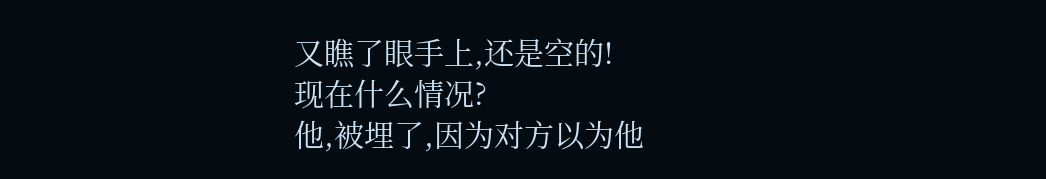又瞧了眼手上,还是空的!
现在什么情况?
他,被埋了,因为对方以为他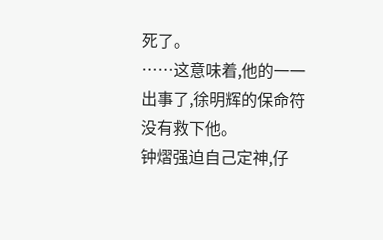死了。
……这意味着,他的一一出事了,徐明辉的保命符没有救下他。
钟熠强迫自己定神,仔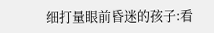细打量眼前昏迷的孩子:看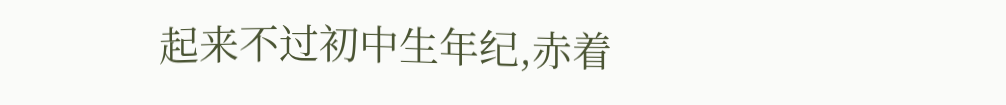起来不过初中生年纪,赤着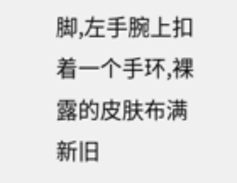脚,左手腕上扣着一个手环,裸露的皮肤布满新旧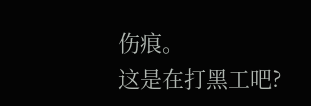伤痕。
这是在打黑工吧?